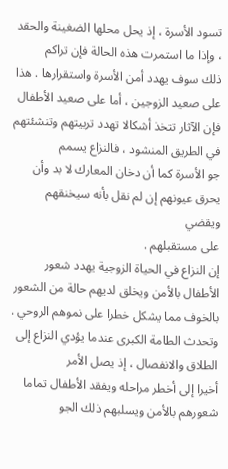تسود الأسرة ، إذ يحل محلها الضغينة والحقد ، وإذا ما استمرت هذه الحالة فإن تراكم
ذلك سوف يهدد أمن الأسرة واستقرارها . هذا على صعيد الزوجين ، أما على صعيد الأطفال
فإن الآثار تتخذ أشكالا تهدد تربيتهم وتنشئتهم في الطريق المنشود ، فالنزاع يسمم
جو الأسرة كما أن دخان المعارك لا بد وأن يحرق عيونهم إن لم نقل بأنه سيخنقهم ويقضي
على مستقبلهم .
إن النزاع في الحياة الزوجية يهدد شعور الأطفال بالأمن ويخلق لديهم حالة من الشعور
بالخوف مما يشكل خطرا على نموهم الروحي .
وتحدث الطامة الكبرى عندما يؤدي النزاع إلى الطلاق والانفصال ، إذ يصل الأمر
أخيرا إلى أخطر مراحله ويفقد الأطفال تماما شعورهم بالأمن ويسلبهم ذلك الجو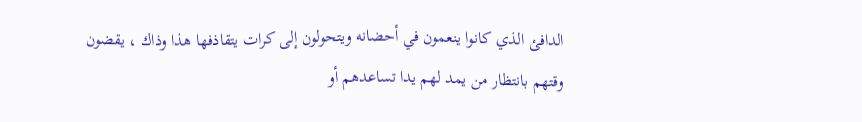الدافئ الذي كانوا ينعمون في أحضانه ويتحولون إلى كرات يتقاذفها هذا وذاك ، يقضون
وقتهم بانتظار من يمد لهم يدا تساعدهم أو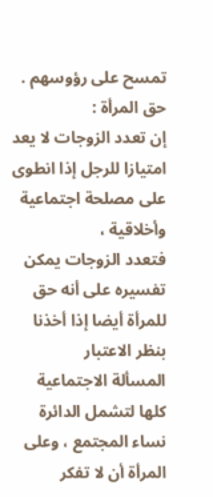تمسح على رؤوسهم .
حق المرأة :
إن تعدد الزوجات لا يعد امتيازا للرجل إذا انطوى على مصلحة اجتماعية وأخلاقية ،
فتعدد الزوجات يمكن تفسيره على أنه حق للمرأة أيضا إذا أخذنا بنظر الاعتبار
المسألة الاجتماعية كلها لتشمل الدائرة نساء المجتمع ، وعلى المرأة أن لا تفكر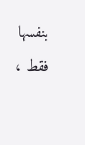بنفسها فقط ،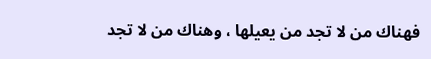فهناك من لا تجد من يعيلها ، وهناك من لا تجد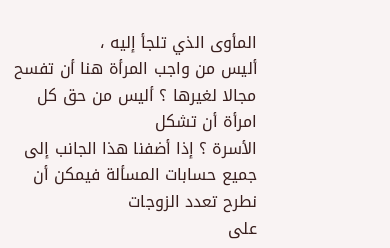المأوى الذي تلجأ إليه ،
أليس من واجب المرأة هنا أن تفسح مجالا لغيرها ؟ أليس من حق كل امرأة أن تشكل
الأسرة ؟ إذا أضفنا هذا الجانب إلى جميع حسابات المسألة فيمكن أن نطرح تعدد الزوجات
على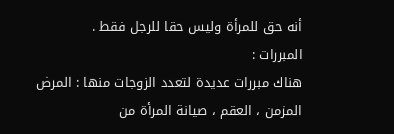أنه حق للمرأة وليس حقا للرجل فقط .
المبررات :
هناك مبررات عديدة لتعدد الزوجات منها : المرض المزمن ، العقم ، صيانة المرأة من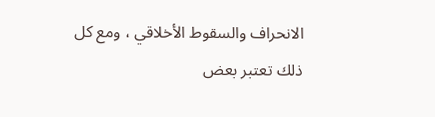الانحراف والسقوط الأخلاقي ، ومع كل ذلك تعتبر بعض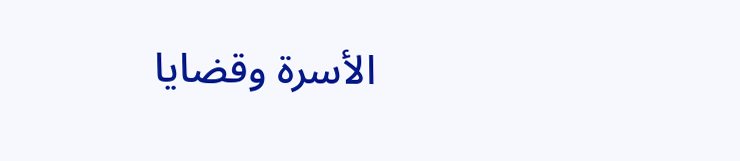الأسرة وقضايا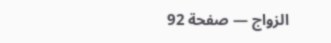الزواج — صفحة 92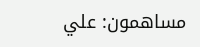مساهمون: علي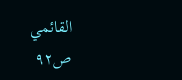القائمي
ص٩٢